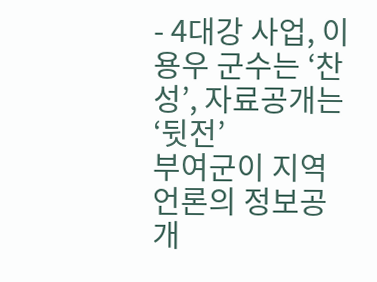- 4대강 사업, 이용우 군수는 ‘찬성’, 자료공개는 ‘뒷전’
부여군이 지역언론의 정보공개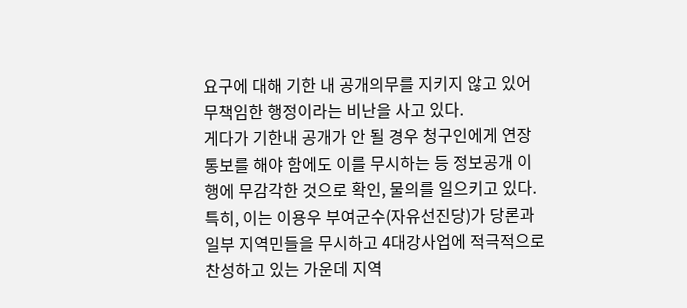요구에 대해 기한 내 공개의무를 지키지 않고 있어 무책임한 행정이라는 비난을 사고 있다.
게다가 기한내 공개가 안 될 경우 청구인에게 연장통보를 해야 함에도 이를 무시하는 등 정보공개 이행에 무감각한 것으로 확인, 물의를 일으키고 있다.
특히, 이는 이용우 부여군수(자유선진당)가 당론과 일부 지역민들을 무시하고 4대강사업에 적극적으로 찬성하고 있는 가운데 지역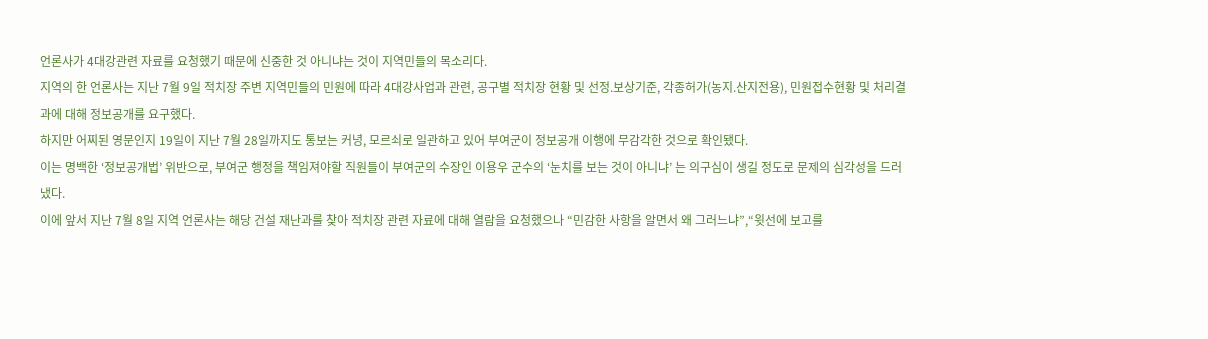언론사가 4대강관련 자료를 요청했기 때문에 신중한 것 아니냐는 것이 지역민들의 목소리다.
지역의 한 언론사는 지난 7월 9일 적치장 주변 지역민들의 민원에 따라 4대강사업과 관련, 공구별 적치장 현황 및 선정.보상기준, 각종허가(농지.산지전용), 민원접수현황 및 처리결과에 대해 정보공개를 요구했다.
하지만 어찌된 영문인지 19일이 지난 7월 28일까지도 통보는 커녕, 모르쇠로 일관하고 있어 부여군이 정보공개 이행에 무감각한 것으로 확인됐다.
이는 명백한 ‘정보공개법’ 위반으로, 부여군 행정을 책임져야할 직원들이 부여군의 수장인 이용우 군수의 ‘눈치를 보는 것이 아니냐’ 는 의구심이 생길 정도로 문제의 심각성을 드러냈다.
이에 앞서 지난 7월 8일 지역 언론사는 해당 건설 재난과를 찾아 적치장 관련 자료에 대해 열람을 요청했으나 “민감한 사항을 알면서 왜 그러느냐”,“윗선에 보고를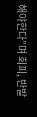해야한다”며 회피, 반발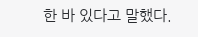한 바 있다고 말했다.